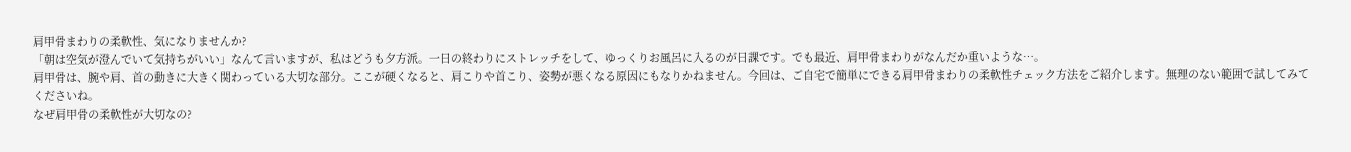肩甲骨まわりの柔軟性、気になりませんか?
「朝は空気が澄んでいて気持ちがいい」なんて言いますが、私はどうも夕方派。一日の終わりにストレッチをして、ゆっくりお風呂に入るのが日課です。でも最近、肩甲骨まわりがなんだか重いような…。
肩甲骨は、腕や肩、首の動きに大きく関わっている大切な部分。ここが硬くなると、肩こりや首こり、姿勢が悪くなる原因にもなりかねません。今回は、ご自宅で簡単にできる肩甲骨まわりの柔軟性チェック方法をご紹介します。無理のない範囲で試してみてくださいね。
なぜ肩甲骨の柔軟性が大切なの?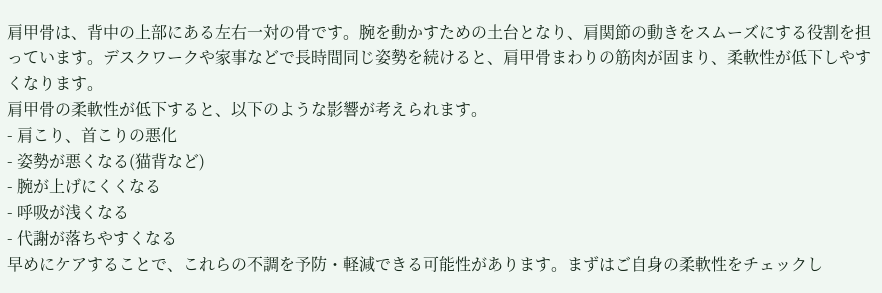肩甲骨は、背中の上部にある左右一対の骨です。腕を動かすための土台となり、肩関節の動きをスムーズにする役割を担っています。デスクワークや家事などで長時間同じ姿勢を続けると、肩甲骨まわりの筋肉が固まり、柔軟性が低下しやすくなります。
肩甲骨の柔軟性が低下すると、以下のような影響が考えられます。
- 肩こり、首こりの悪化
- 姿勢が悪くなる(猫背など)
- 腕が上げにくくなる
- 呼吸が浅くなる
- 代謝が落ちやすくなる
早めにケアすることで、これらの不調を予防・軽減できる可能性があります。まずはご自身の柔軟性をチェックし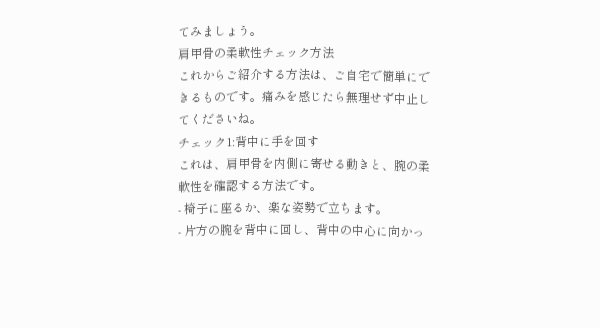てみましょう。
肩甲骨の柔軟性チェック方法
これからご紹介する方法は、ご自宅で簡単にできるものです。痛みを感じたら無理せず中止してくださいね。
チェック1:背中に手を回す
これは、肩甲骨を内側に寄せる動きと、腕の柔軟性を確認する方法です。
- 椅子に座るか、楽な姿勢で立ちます。
- 片方の腕を背中に回し、背中の中心に向かっ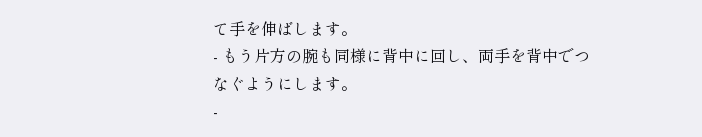て手を伸ばします。
- もう片方の腕も同様に背中に回し、両手を背中でつなぐようにします。
-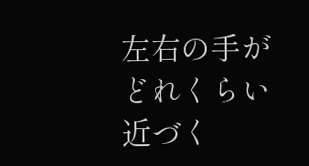左右の手がどれくらい近づく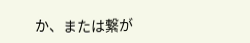か、または繋が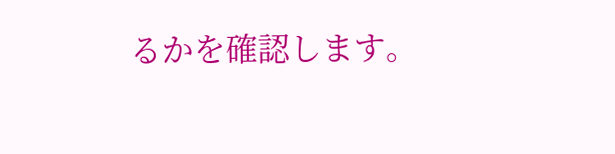るかを確認します。